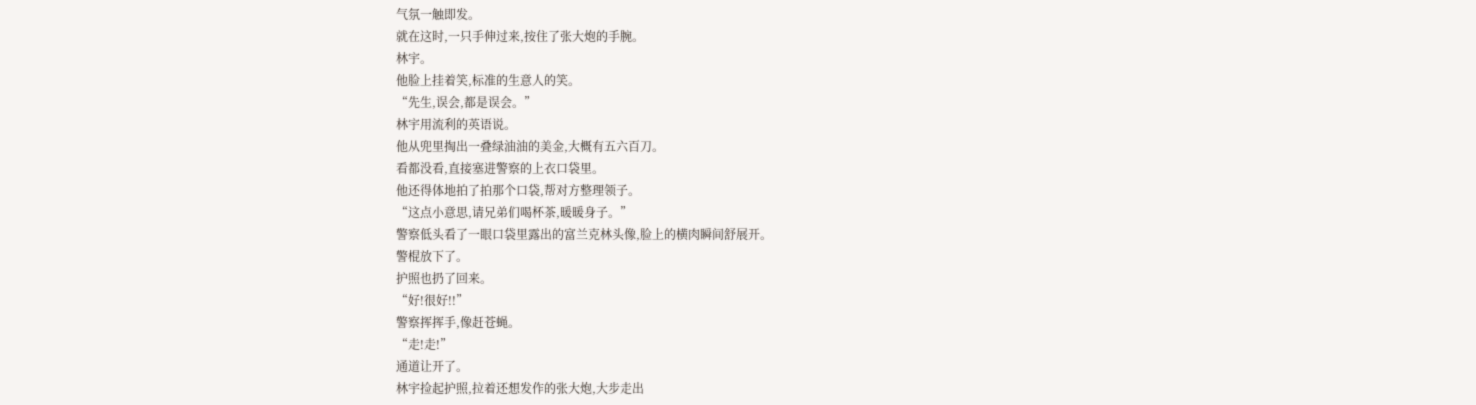气氛一触即发。
就在这时,一只手伸过来,按住了张大炮的手腕。
林宇。
他脸上挂着笑,标准的生意人的笑。
“先生,误会,都是误会。”
林宇用流利的英语说。
他从兜里掏出一叠绿油油的美金,大概有五六百刀。
看都没看,直接塞进警察的上衣口袋里。
他还得体地拍了拍那个口袋,帮对方整理领子。
“这点小意思,请兄弟们喝杯茶,暖暖身子。”
警察低头看了一眼口袋里露出的富兰克林头像,脸上的横肉瞬间舒展开。
警棍放下了。
护照也扔了回来。
“好!很好!!”
警察挥挥手,像赶苍蝇。
“走!走!”
通道让开了。
林宇捡起护照,拉着还想发作的张大炮,大步走出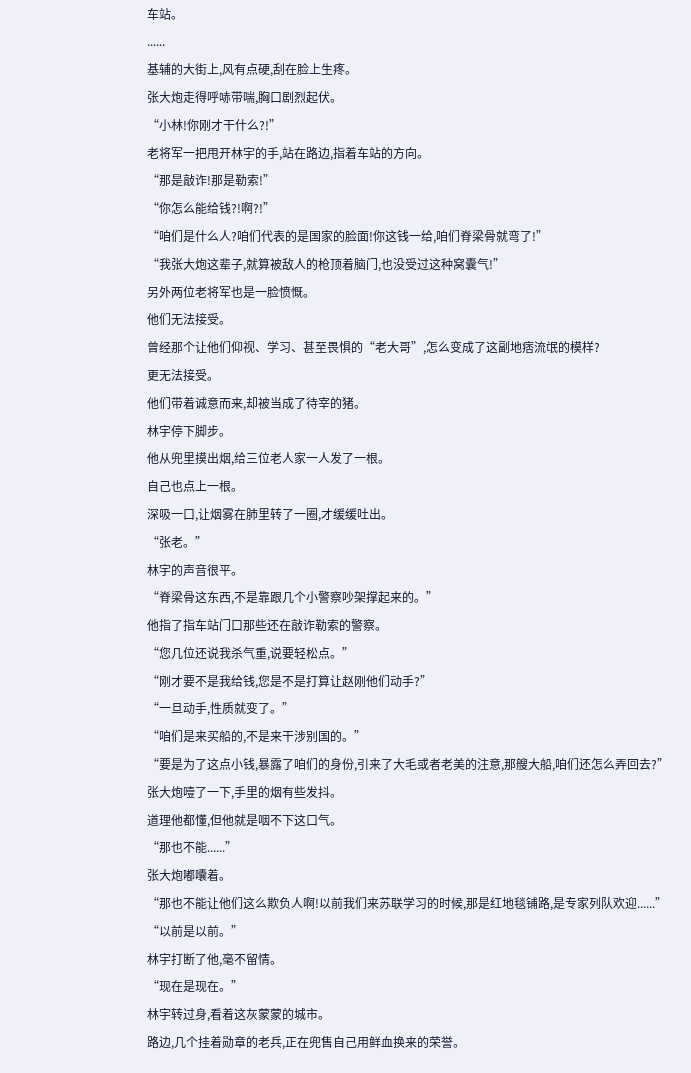车站。
......
基辅的大街上,风有点硬,刮在脸上生疼。
张大炮走得呼哧带喘,胸口剧烈起伏。
“小林!你刚才干什么?!”
老将军一把甩开林宇的手,站在路边,指着车站的方向。
“那是敲诈!那是勒索!”
“你怎么能给钱?!啊?!”
“咱们是什么人?咱们代表的是国家的脸面!你这钱一给,咱们脊梁骨就弯了!”
“我张大炮这辈子,就算被敌人的枪顶着脑门,也没受过这种窝囊气!”
另外两位老将军也是一脸愤慨。
他们无法接受。
曾经那个让他们仰视、学习、甚至畏惧的“老大哥”,怎么变成了这副地痞流氓的模样?
更无法接受。
他们带着诚意而来,却被当成了待宰的猪。
林宇停下脚步。
他从兜里摸出烟,给三位老人家一人发了一根。
自己也点上一根。
深吸一口,让烟雾在肺里转了一圈,才缓缓吐出。
“张老。”
林宇的声音很平。
“脊梁骨这东西,不是靠跟几个小警察吵架撑起来的。”
他指了指车站门口那些还在敲诈勒索的警察。
“您几位还说我杀气重,说要轻松点。”
“刚才要不是我给钱,您是不是打算让赵刚他们动手?”
“一旦动手,性质就变了。”
“咱们是来买船的,不是来干涉别国的。”
“要是为了这点小钱,暴露了咱们的身份,引来了大毛或者老美的注意,那艘大船,咱们还怎么弄回去?”
张大炮噎了一下,手里的烟有些发抖。
道理他都懂,但他就是咽不下这口气。
“那也不能......”
张大炮嘟囔着。
“那也不能让他们这么欺负人啊!以前我们来苏联学习的时候,那是红地毯铺路,是专家列队欢迎......”
“以前是以前。”
林宇打断了他,毫不留情。
“现在是现在。”
林宇转过身,看着这灰蒙蒙的城市。
路边,几个挂着勋章的老兵,正在兜售自己用鲜血换来的荣誉。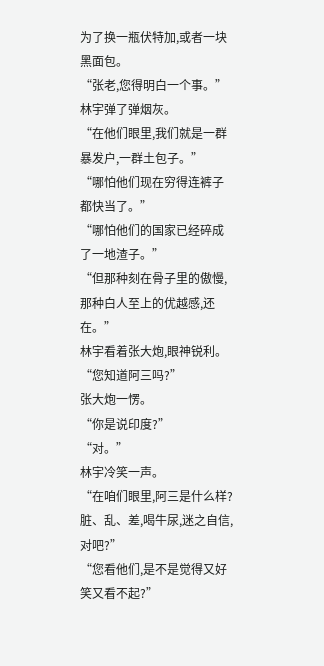为了换一瓶伏特加,或者一块黑面包。
“张老,您得明白一个事。”
林宇弹了弹烟灰。
“在他们眼里,我们就是一群暴发户,一群土包子。”
“哪怕他们现在穷得连裤子都快当了。”
“哪怕他们的国家已经碎成了一地渣子。”
“但那种刻在骨子里的傲慢,那种白人至上的优越感,还在。”
林宇看着张大炮,眼神锐利。
“您知道阿三吗?”
张大炮一愣。
“你是说印度?”
“对。”
林宇冷笑一声。
“在咱们眼里,阿三是什么样?脏、乱、差,喝牛尿,迷之自信,对吧?”
“您看他们,是不是觉得又好笑又看不起?”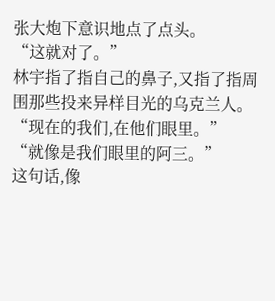张大炮下意识地点了点头。
“这就对了。”
林宇指了指自己的鼻子,又指了指周围那些投来异样目光的乌克兰人。
“现在的我们,在他们眼里。”
“就像是我们眼里的阿三。”
这句话,像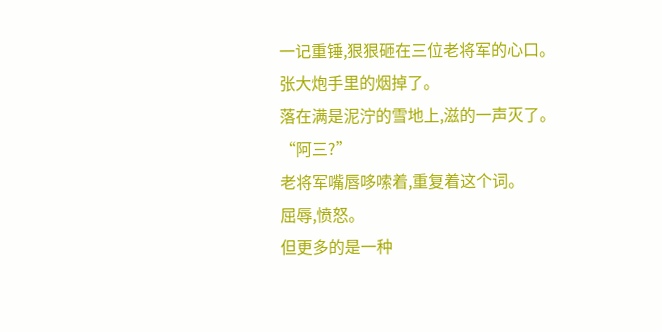一记重锤,狠狠砸在三位老将军的心口。
张大炮手里的烟掉了。
落在满是泥泞的雪地上,滋的一声灭了。
“阿三?”
老将军嘴唇哆嗦着,重复着这个词。
屈辱,愤怒。
但更多的是一种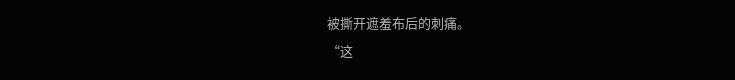被撕开遮羞布后的刺痛。
“这